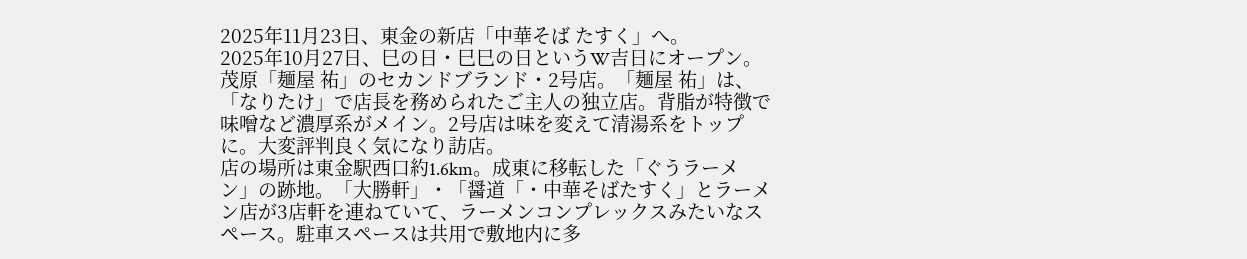2025年11月23日、東金の新店「中華そば たすく」へ。
2025年10月27日、巳の日・巳巳の日というW吉日にオープン。茂原「麺屋 祐」のセカンドブランド・2号店。「麺屋 祐」は、「なりたけ」で店長を務められたご主人の独立店。背脂が特徴で味噌など濃厚系がメイン。2号店は味を変えて清湯系をトップに。大変評判良く気になり訪店。
店の場所は東金駅西口約1.6km。成東に移転した「ぐうラーメン」の跡地。「大勝軒」・「醤道「・中華そばたすく」とラーメン店が3店軒を連ねていて、ラーメンコンプレックスみたいなスペース。駐車スペースは共用で敷地内に多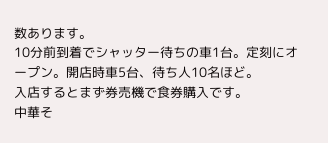数あります。
10分前到着でシャッター待ちの車1台。定刻にオープン。開店時車5台、待ち人10名ほど。
入店するとまず券売機で食券購入です。
中華そ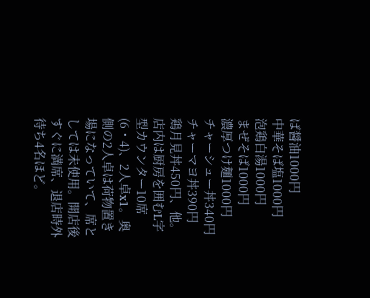ば醤油1000円
中華そば塩1000円
泡鶏白湯1000円
まぜそば1000円
濃厚つけ麺1000円
チャーシュー丼340円
チャーマヨ丼390円
鶏月見丼450円、他。
店内は厨房を囲むL字型カウンター10席(6・4)、2人卓x1。奥側の2人卓は荷物置き場になっていて、席としては未使用。開店後すぐに満席、退店時外待ち4名ほど。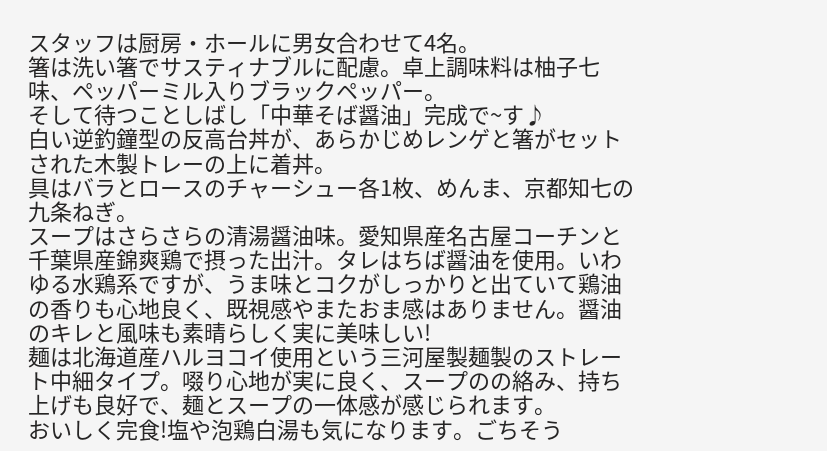スタッフは厨房・ホールに男女合わせて4名。
箸は洗い箸でサスティナブルに配慮。卓上調味料は柚子七味、ペッパーミル入りブラックペッパー。
そして待つことしばし「中華そば醤油」完成で~す♪
白い逆釣鐘型の反高台丼が、あらかじめレンゲと箸がセットされた木製トレーの上に着丼。
具はバラとロースのチャーシュー各1枚、めんま、京都知七の九条ねぎ。
スープはさらさらの清湯醤油味。愛知県産名古屋コーチンと千葉県産錦爽鶏で摂った出汁。タレはちば醤油を使用。いわゆる水鶏系ですが、うま味とコクがしっかりと出ていて鶏油の香りも心地良く、既視感やまたおま感はありません。醤油のキレと風味も素晴らしく実に美味しい!
麺は北海道産ハルヨコイ使用という三河屋製麺製のストレート中細タイプ。啜り心地が実に良く、スープのの絡み、持ち上げも良好で、麺とスープの一体感が感じられます。
おいしく完食!塩や泡鶏白湯も気になります。ごちそう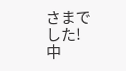さまでした!
中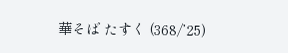華そば たすく (368/’25)